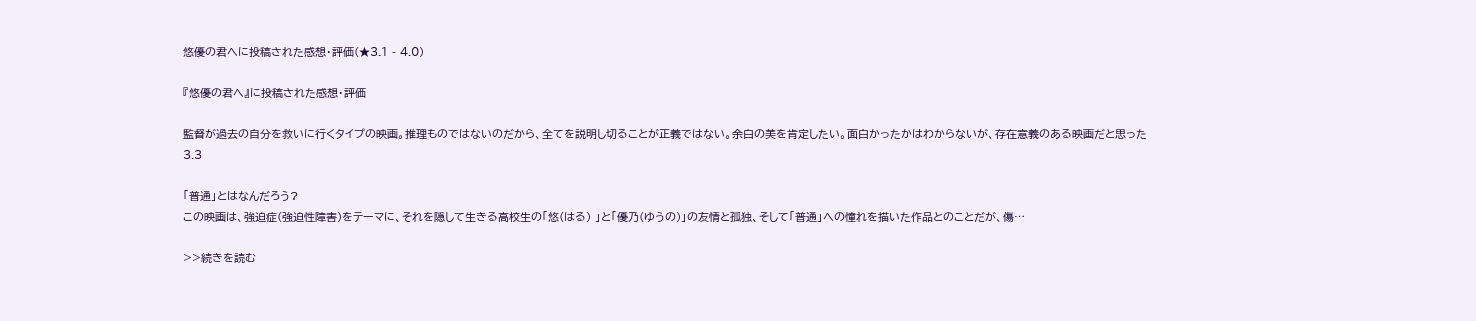悠優の君へに投稿された感想・評価(★3.1 - 4.0)

『悠優の君へ』に投稿された感想・評価

監督が過去の自分を救いに行くタイプの映画。推理ものではないのだから、全てを説明し切ることが正義ではない。余白の美を肯定したい。面白かったかはわからないが、存在意義のある映画だと思った
3.3

「普通」とはなんだろう?
この映画は、強迫症(強迫性障害)をテーマに、それを隠して生きる高校生の「悠(はる) 」と「優乃(ゆうの)」の友情と孤独、そして「普通」への憧れを描いた作品とのことだが、傷…

>>続きを読む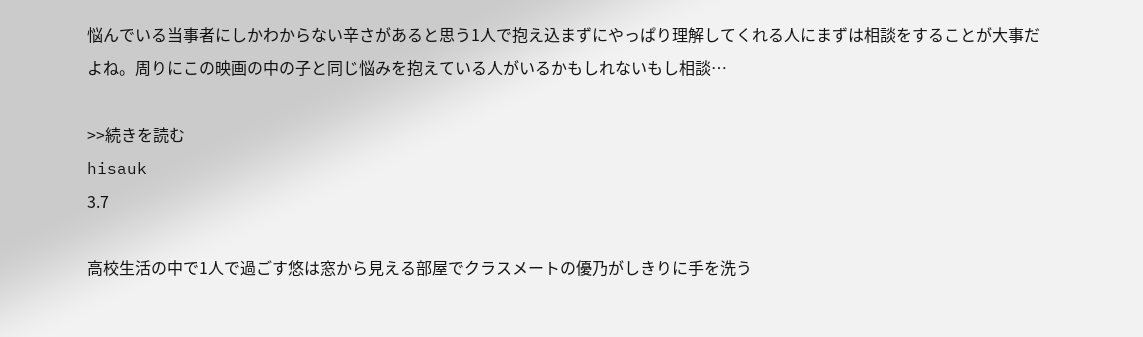悩んでいる当事者にしかわからない辛さがあると思う1人で抱え込まずにやっぱり理解してくれる人にまずは相談をすることが大事だよね。周りにこの映画の中の子と同じ悩みを抱えている人がいるかもしれないもし相談…

>>続きを読む
hisauk
3.7

高校生活の中で1人で過ごす悠は窓から見える部屋でクラスメートの優乃がしきりに手を洗う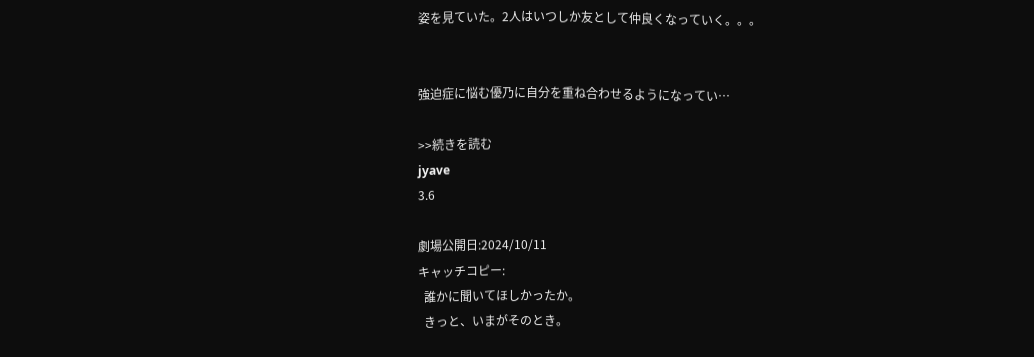姿を見ていた。2人はいつしか友として仲良くなっていく。。。


強迫症に悩む優乃に自分を重ね合わせるようになってい…

>>続きを読む
jyave
3.6

劇場公開日:2024/10/11
キャッチコピー:
  誰かに聞いてほしかったか。
  きっと、いまがそのとき。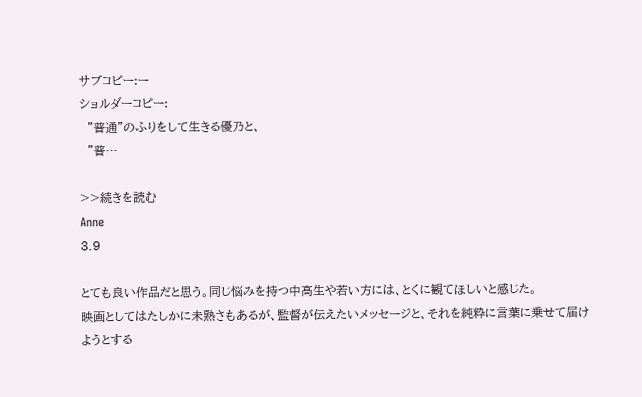サブコピー:ー
ショルダーコピー:
  "普通”のふりをして生きる優乃と、
  "普…

>>続きを読む
Anne
3.9

とても良い作品だと思う。同じ悩みを持つ中高生や若い方には、とくに観てほしいと感じた。
映画としてはたしかに未熟さもあるが、監督が伝えたいメッセージと、それを純粋に言葉に乗せて届けようとする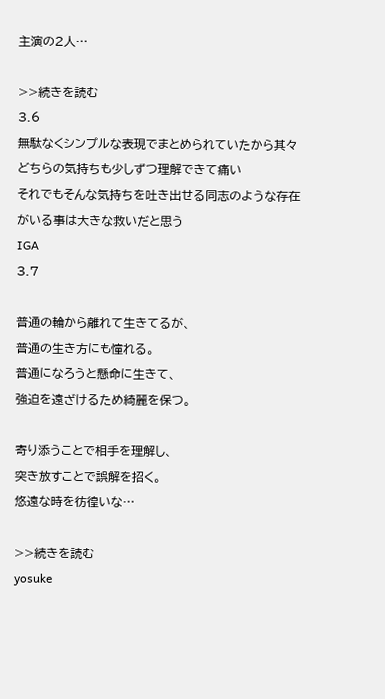主演の2人…

>>続きを読む
3.6
無駄なくシンプルな表現でまとめられていたから其々どちらの気持ちも少しずつ理解できて痛い
それでもそんな気持ちを吐き出せる同志のような存在がいる事は大きな救いだと思う
IGA
3.7

普通の輪から離れて生きてるが、
普通の生き方にも憧れる。
普通になろうと懸命に生きて、
強迫を遠ざけるため綺麗を保つ。

寄り添うことで相手を理解し、
突き放すことで誤解を招く。
悠遠な時を彷徨いな…

>>続きを読む
yosuke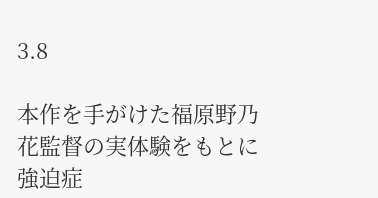3.8

本作を手がけた福原野乃花監督の実体験をもとに強迫症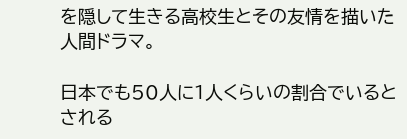を隠して生きる高校生とその友情を描いた人間ドラマ。

日本でも50人に1人くらいの割合でいるとされる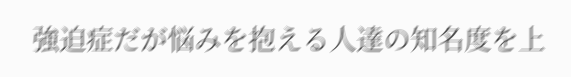強迫症だが悩みを抱える人達の知名度を上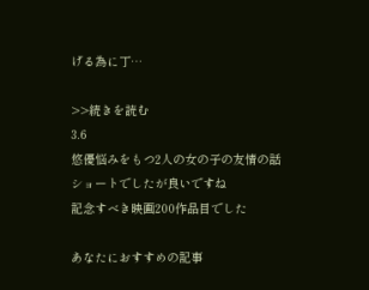げる為に丁…

>>続きを読む
3.6
悠優悩みをもつ2人の女の子の友情の話
ショートでしたが良いですね
記念すべき映画200作品目でした

あなたにおすすめの記事